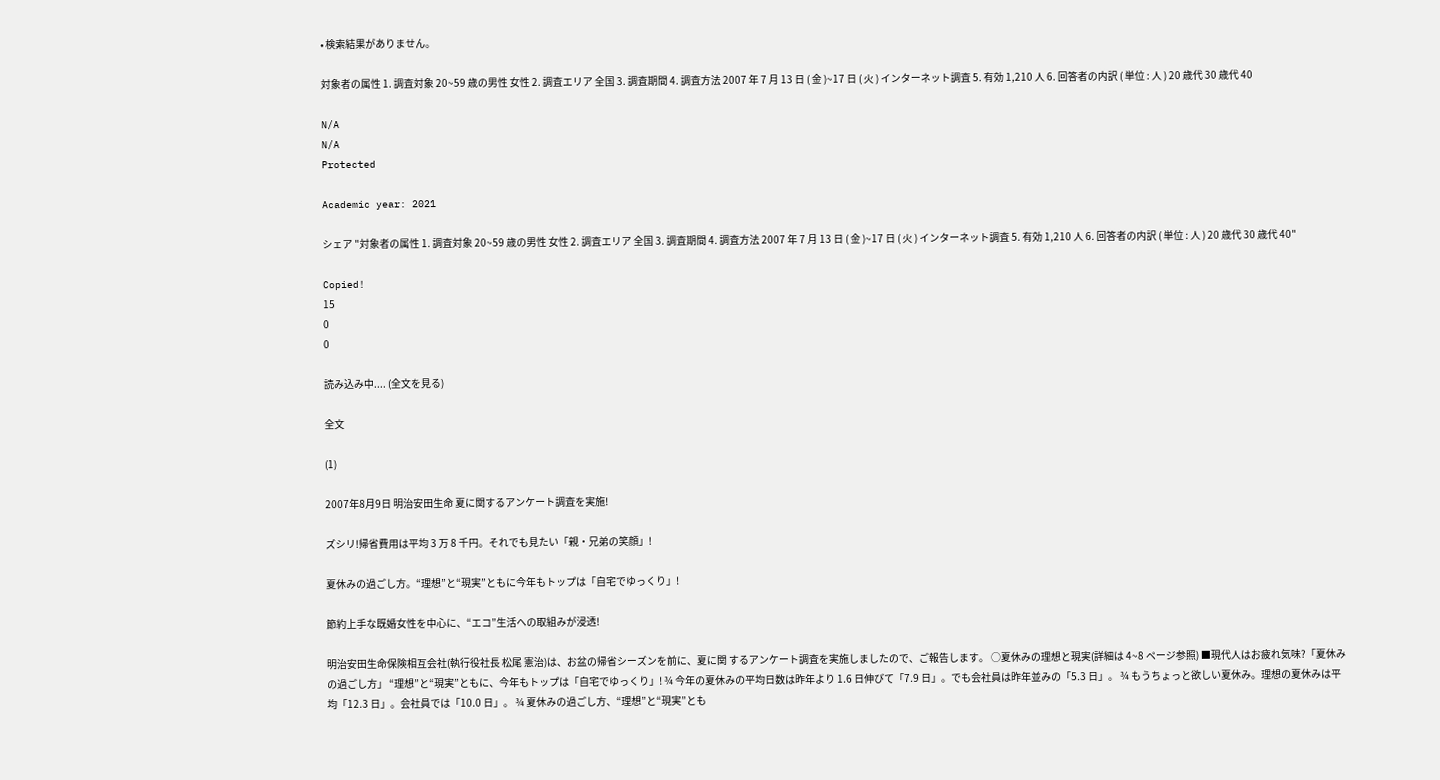• 検索結果がありません。

対象者の属性 1. 調査対象 20~59 歳の男性 女性 2. 調査エリア 全国 3. 調査期間 4. 調査方法 2007 年 7 月 13 日 ( 金 )~17 日 ( 火 ) インターネット調査 5. 有効 1,210 人 6. 回答者の内訳 ( 単位 : 人 ) 20 歳代 30 歳代 40

N/A
N/A
Protected

Academic year: 2021

シェア "対象者の属性 1. 調査対象 20~59 歳の男性 女性 2. 調査エリア 全国 3. 調査期間 4. 調査方法 2007 年 7 月 13 日 ( 金 )~17 日 ( 火 ) インターネット調査 5. 有効 1,210 人 6. 回答者の内訳 ( 単位 : 人 ) 20 歳代 30 歳代 40"

Copied!
15
0
0

読み込み中.... (全文を見る)

全文

(1)

2007年8月9日 明治安田生命 夏に関するアンケート調査を実施!

ズシリ!帰省費用は平均 3 万 8 千円。それでも見たい「親・兄弟の笑顔」!

夏休みの過ごし方。“理想”と“現実”ともに今年もトップは「自宅でゆっくり」!

節約上手な既婚女性を中心に、“エコ”生活への取組みが浸透!

明治安田生命保険相互会社(執行役社長 松尾 憲治)は、お盆の帰省シーズンを前に、夏に関 するアンケート調査を実施しましたので、ご報告します。 ○夏休みの理想と現実(詳細は 4~8 ページ参照) ■現代人はお疲れ気味?「夏休みの過ごし方」 “理想”と“現実”ともに、今年もトップは「自宅でゆっくり」! ¾ 今年の夏休みの平均日数は昨年より 1.6 日伸びて「7.9 日」。でも会社員は昨年並みの「5.3 日」。 ¾ もうちょっと欲しい夏休み。理想の夏休みは平均「12.3 日」。会社員では「10.0 日」。 ¾ 夏休みの過ごし方、“理想”と“現実”とも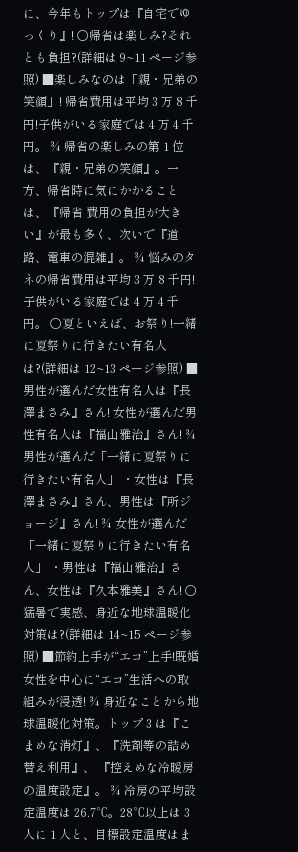に、今年もトップは『自宅でゆっくり』! ○帰省は楽しみ?それとも負担?(詳細は 9~11 ページ参照) ■楽しみなのは「親・兄弟の笑顔」! 帰省費用は平均 3 万 8 千円!子供がいる家庭では 4 万 4 千円。 ¾ 帰省の楽しみの第 1 位は、『親・兄弟の笑顔』。一方、帰省時に気にかかることは、『帰省 費用の負担が大きい』が最も多く、次いで『道路、電車の混雑』。 ¾ 悩みのタネの帰省費用は平均 3 万 8 千円!子供がいる家庭では 4 万 4 千円。 ○夏といえば、お祭り!一緒に夏祭りに行きたい有名人は?(詳細は 12~13 ページ参照) ■男性が選んだ女性有名人は『長澤まさみ』さん! 女性が選んだ男性有名人は『福山雅治』さん! ¾ 男性が選んだ「一緒に夏祭りに行きたい有名人」 ・女性は『長澤まさみ』さん、男性は『所ジョージ』さん! ¾ 女性が選んだ「一緒に夏祭りに行きたい有名人」 ・男性は『福山雅治』さん、女性は『久本雅美』さん! ○猛暑で実感、身近な地球温暖化対策は?(詳細は 14~15 ページ参照) ■節約上手が“エコ”上手!既婚女性を中心に“エコ”生活への取組みが浸透! ¾ 身近なことから地球温暖化対策。トップ 3 は『こまめな消灯』、『洗剤等の詰め替え利用』、 『控えめな冷暖房の温度設定』。 ¾ 冷房の平均設定温度は 26.7℃。28℃以上は 3 人に 1 人と、目標設定温度はま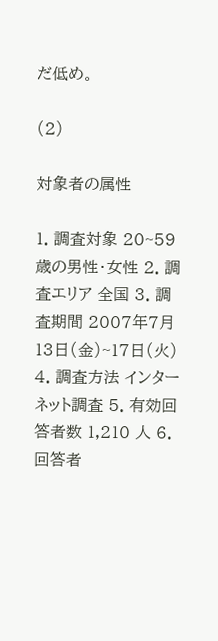だ低め。

(2)

対象者の属性

1. 調査対象 20~59歳の男性・女性 2. 調査エリア 全国 3. 調査期間 2007年7月13日(金)~17日(火) 4. 調査方法 インターネット調査 5. 有効回答者数 1,210 人 6. 回答者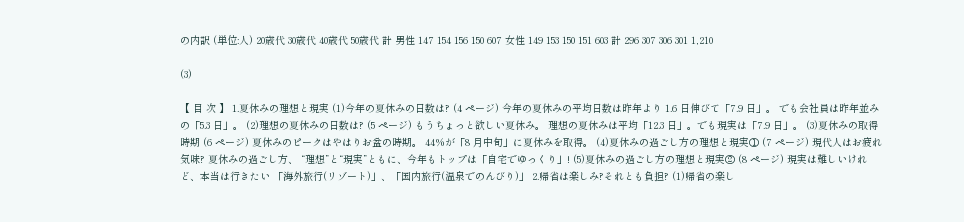の内訳 (単位:人) 20歳代 30歳代 40歳代 50歳代 計 男性 147 154 156 150 607 女性 149 153 150 151 603 計 296 307 306 301 1,210

(3)

【 目 次 】 1.夏休みの理想と現実 (1)今年の夏休みの日数は? (4 ページ) 今年の夏休みの平均日数は昨年より 1.6 日伸びて「7.9 日」。 でも会社員は昨年並みの「5.3 日」。 (2)理想の夏休みの日数は? (5 ページ) もうちょっと欲しい夏休み。 理想の夏休みは平均「12.3 日」。でも現実は「7.9 日」。 (3)夏休みの取得時期 (6 ページ) 夏休みのピークはやはりお盆の時期。 44%が「8 月中旬」に夏休みを取得。 (4)夏休みの過ごし方の理想と現実① (7 ページ) 現代人はお疲れ気味? 夏休みの過ごし方、 “理想”と“現実”ともに、今年もトップは「自宅でゆっくり」! (5)夏休みの過ごし方の理想と現実② (8 ページ) 現実は難しいけれど、本当は行きたい 「海外旅行(リゾート)」、「国内旅行(温泉でのんびり)」 2.帰省は楽しみ?それとも負担? (1)帰省の楽し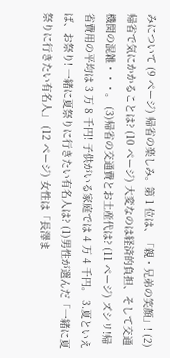みについて (9 ページ) 帰省の楽しみ。第 1 位は、「親・兄弟の笑顔」! (2)帰省で気にかかることは? (10 ページ) 大変なのは経済的負担、そして交通機関の混雑・・・。 (3)帰省の交通費とお土産代は? (11 ページ) ズシリ!帰省費用の平均は 3 万 8 千円! 子供がいる家庭では 4 万 4 千円。 3.夏といえば、お祭り! 一緒に夏祭りに行きたい有名人は? (1)男性が選んだ「一緒に夏祭りに行きたい有名人」 (12 ページ) 女性は「長澤ま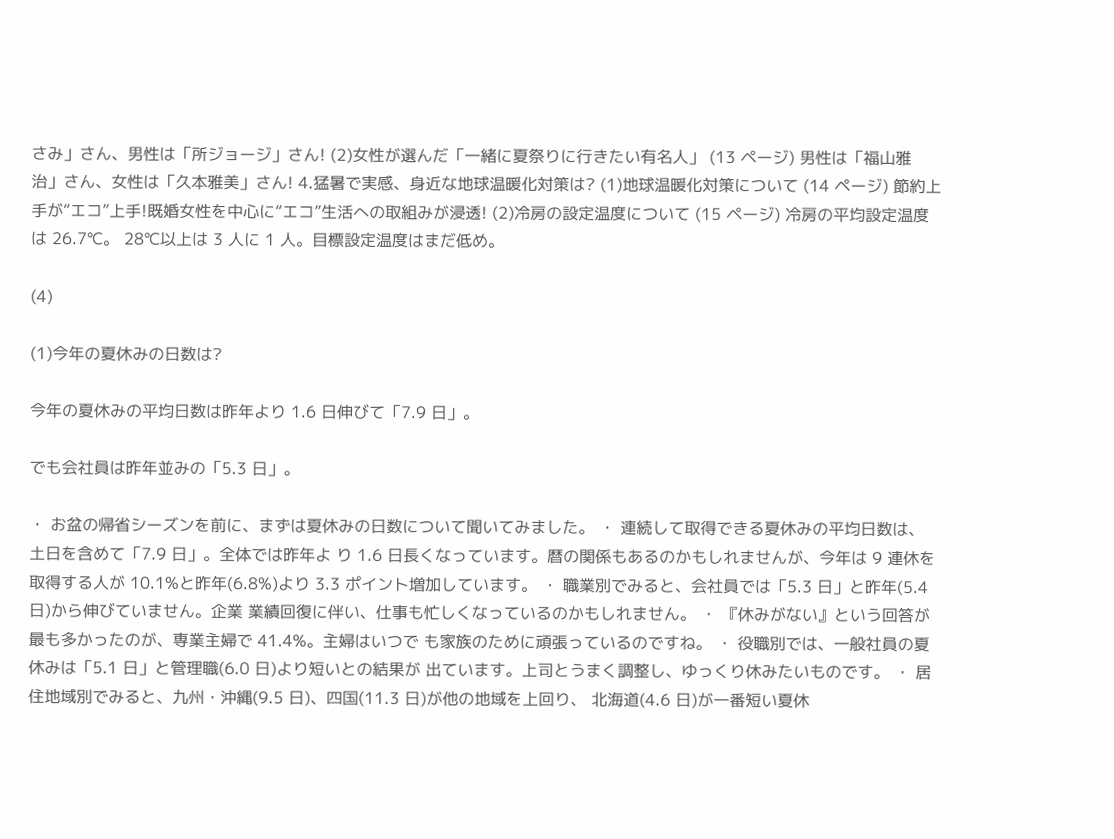さみ」さん、男性は「所ジョージ」さん! (2)女性が選んだ「一緒に夏祭りに行きたい有名人」 (13 ページ) 男性は「福山雅治」さん、女性は「久本雅美」さん! 4.猛暑で実感、身近な地球温暖化対策は? (1)地球温暖化対策について (14 ページ) 節約上手が“エコ”上手!既婚女性を中心に“エコ”生活への取組みが浸透! (2)冷房の設定温度について (15 ページ) 冷房の平均設定温度は 26.7℃。 28℃以上は 3 人に 1 人。目標設定温度はまだ低め。

(4)

(1)今年の夏休みの日数は?

今年の夏休みの平均日数は昨年より 1.6 日伸びて「7.9 日」。

でも会社員は昨年並みの「5.3 日」。

・ お盆の帰省シーズンを前に、まずは夏休みの日数について聞いてみました。 ・ 連続して取得できる夏休みの平均日数は、土日を含めて「7.9 日」。全体では昨年よ り 1.6 日長くなっています。暦の関係もあるのかもしれませんが、今年は 9 連休を 取得する人が 10.1%と昨年(6.8%)より 3.3 ポイント増加しています。 ・ 職業別でみると、会社員では「5.3 日」と昨年(5.4 日)から伸びていません。企業 業績回復に伴い、仕事も忙しくなっているのかもしれません。 ・ 『休みがない』という回答が最も多かったのが、専業主婦で 41.4%。主婦はいつで も家族のために頑張っているのですね。 ・ 役職別では、一般社員の夏休みは「5.1 日」と管理職(6.0 日)より短いとの結果が 出ています。上司とうまく調整し、ゆっくり休みたいものです。 ・ 居住地域別でみると、九州・沖縄(9.5 日)、四国(11.3 日)が他の地域を上回り、 北海道(4.6 日)が一番短い夏休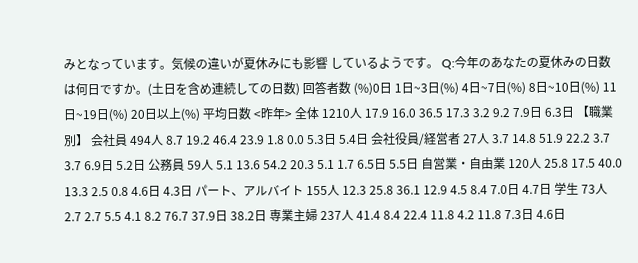みとなっています。気候の違いが夏休みにも影響 しているようです。 Q:今年のあなたの夏休みの日数は何日ですか。(土日を含め連続しての日数) 回答者数 (%)0日 1日~3日(%) 4日~7日(%) 8日~10日(%) 11日~19日(%) 20日以上(%) 平均日数 <昨年> 全体 1210人 17.9 16.0 36.5 17.3 3.2 9.2 7.9日 6.3日 【職業別】 会社員 494人 8.7 19.2 46.4 23.9 1.8 0.0 5.3日 5.4日 会社役員/経営者 27人 3.7 14.8 51.9 22.2 3.7 3.7 6.9日 5.2日 公務員 59人 5.1 13.6 54.2 20.3 5.1 1.7 6.5日 5.5日 自営業・自由業 120人 25.8 17.5 40.0 13.3 2.5 0.8 4.6日 4.3日 パート、アルバイト 155人 12.3 25.8 36.1 12.9 4.5 8.4 7.0日 4.7日 学生 73人 2.7 2.7 5.5 4.1 8.2 76.7 37.9日 38.2日 専業主婦 237人 41.4 8.4 22.4 11.8 4.2 11.8 7.3日 4.6日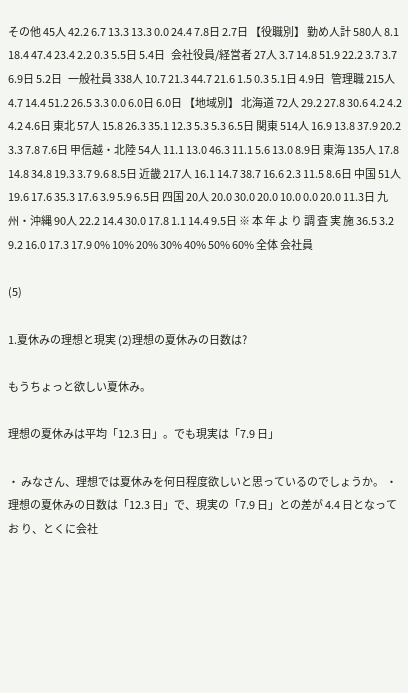その他 45人 42.2 6.7 13.3 13.3 0.0 24.4 7.8日 2.7日 【役職別】 勤め人計 580人 8.1 18.4 47.4 23.4 2.2 0.3 5.5日 5.4日   会社役員/経営者 27人 3.7 14.8 51.9 22.2 3.7 3.7 6.9日 5.2日   一般社員 338人 10.7 21.3 44.7 21.6 1.5 0.3 5.1日 4.9日   管理職 215人 4.7 14.4 51.2 26.5 3.3 0.0 6.0日 6.0日 【地域別】 北海道 72人 29.2 27.8 30.6 4.2 4.2 4.2 4.6日 東北 57人 15.8 26.3 35.1 12.3 5.3 5.3 6.5日 関東 514人 16.9 13.8 37.9 20.2 3.3 7.8 7.6日 甲信越・北陸 54人 11.1 13.0 46.3 11.1 5.6 13.0 8.9日 東海 135人 17.8 14.8 34.8 19.3 3.7 9.6 8.5日 近畿 217人 16.1 14.7 38.7 16.6 2.3 11.5 8.6日 中国 51人 19.6 17.6 35.3 17.6 3.9 5.9 6.5日 四国 20人 20.0 30.0 20.0 10.0 0.0 20.0 11.3日 九州・沖縄 90人 22.2 14.4 30.0 17.8 1.1 14.4 9.5日 ※ 本 年 よ り 調 査 実 施 36.5 3.2 9.2 16.0 17.3 17.9 0% 10% 20% 30% 40% 50% 60% 全体 会社員

(5)

1.夏休みの理想と現実 (2)理想の夏休みの日数は?

もうちょっと欲しい夏休み。

理想の夏休みは平均「12.3 日」。でも現実は「7.9 日」

・ みなさん、理想では夏休みを何日程度欲しいと思っているのでしょうか。 ・ 理想の夏休みの日数は「12.3 日」で、現実の「7.9 日」との差が 4.4 日となってお り、とくに会社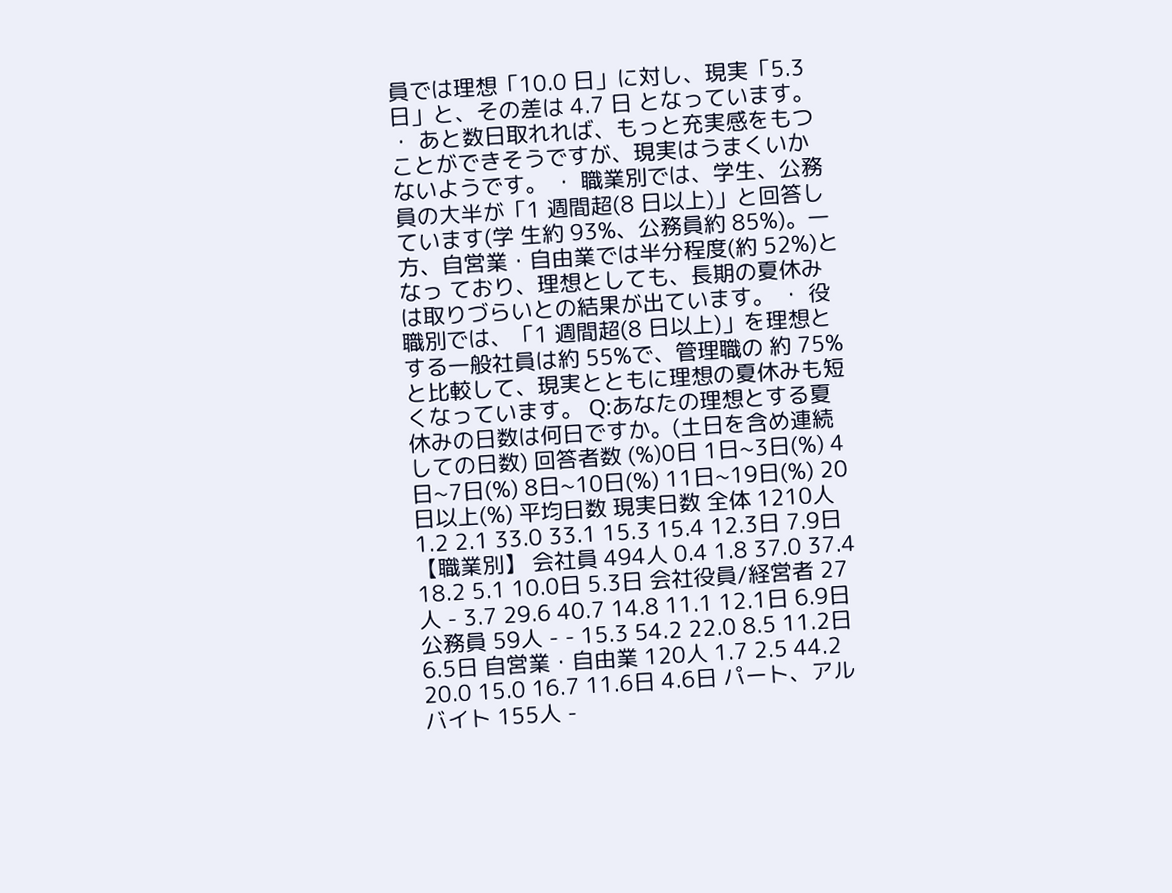員では理想「10.0 日」に対し、現実「5.3 日」と、その差は 4.7 日 となっています。 ・ あと数日取れれば、もっと充実感をもつことができそうですが、現実はうまくいか ないようです。 ・ 職業別では、学生、公務員の大半が「1 週間超(8 日以上)」と回答しています(学 生約 93%、公務員約 85%)。一方、自営業・自由業では半分程度(約 52%)となっ ており、理想としても、長期の夏休みは取りづらいとの結果が出ています。 ・ 役職別では、「1 週間超(8 日以上)」を理想とする一般社員は約 55%で、管理職の 約 75%と比較して、現実とともに理想の夏休みも短くなっています。 Q:あなたの理想とする夏休みの日数は何日ですか。(土日を含め連続しての日数) 回答者数 (%)0日 1日~3日(%) 4日~7日(%) 8日~10日(%) 11日~19日(%) 20日以上(%) 平均日数 現実日数 全体 1210人 1.2 2.1 33.0 33.1 15.3 15.4 12.3日 7.9日 【職業別】 会社員 494人 0.4 1.8 37.0 37.4 18.2 5.1 10.0日 5.3日 会社役員/経営者 27人 - 3.7 29.6 40.7 14.8 11.1 12.1日 6.9日 公務員 59人 - - 15.3 54.2 22.0 8.5 11.2日 6.5日 自営業・自由業 120人 1.7 2.5 44.2 20.0 15.0 16.7 11.6日 4.6日 パート、アルバイト 155人 -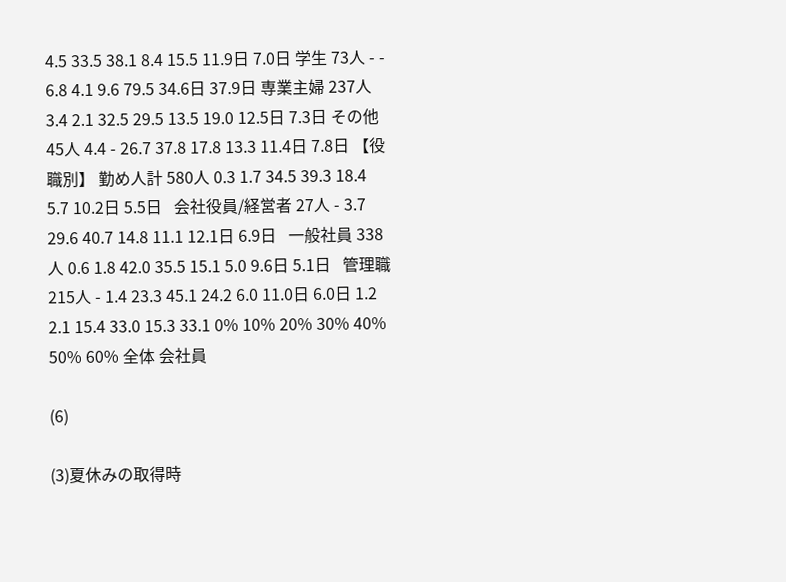4.5 33.5 38.1 8.4 15.5 11.9日 7.0日 学生 73人 - - 6.8 4.1 9.6 79.5 34.6日 37.9日 専業主婦 237人 3.4 2.1 32.5 29.5 13.5 19.0 12.5日 7.3日 その他 45人 4.4 - 26.7 37.8 17.8 13.3 11.4日 7.8日 【役職別】 勤め人計 580人 0.3 1.7 34.5 39.3 18.4 5.7 10.2日 5.5日   会社役員/経営者 27人 - 3.7 29.6 40.7 14.8 11.1 12.1日 6.9日   一般社員 338人 0.6 1.8 42.0 35.5 15.1 5.0 9.6日 5.1日   管理職 215人 - 1.4 23.3 45.1 24.2 6.0 11.0日 6.0日 1.2 2.1 15.4 33.0 15.3 33.1 0% 10% 20% 30% 40% 50% 60% 全体 会社員

(6)

(3)夏休みの取得時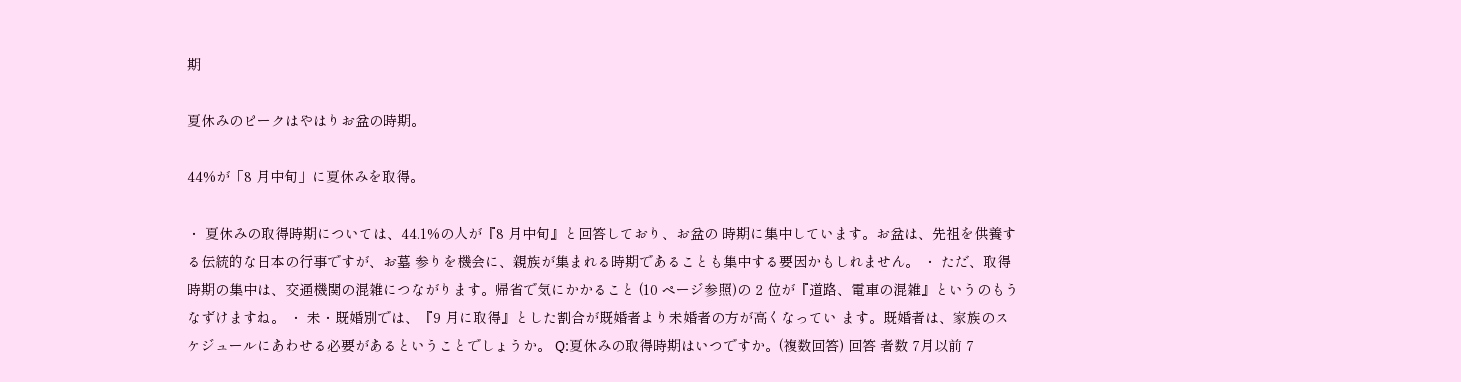期

夏休みのピークはやはりお盆の時期。

44%が「8 月中旬」に夏休みを取得。

・ 夏休みの取得時期については、44.1%の人が『8 月中旬』と回答しており、お盆の 時期に集中しています。お盆は、先祖を供養する伝統的な日本の行事ですが、お墓 参りを機会に、親族が集まれる時期であることも集中する要因かもしれません。 ・ ただ、取得時期の集中は、交通機関の混雑につながります。帰省で気にかかること (10 ページ参照)の 2 位が『道路、電車の混雑』というのもうなずけますね。 ・ 未・既婚別では、『9 月に取得』とした割合が既婚者より未婚者の方が高くなってい ます。既婚者は、家族のスケジュールにあわせる必要があるということでしょうか。 Q:夏休みの取得時期はいつですか。(複数回答) 回答 者数 7月以前 7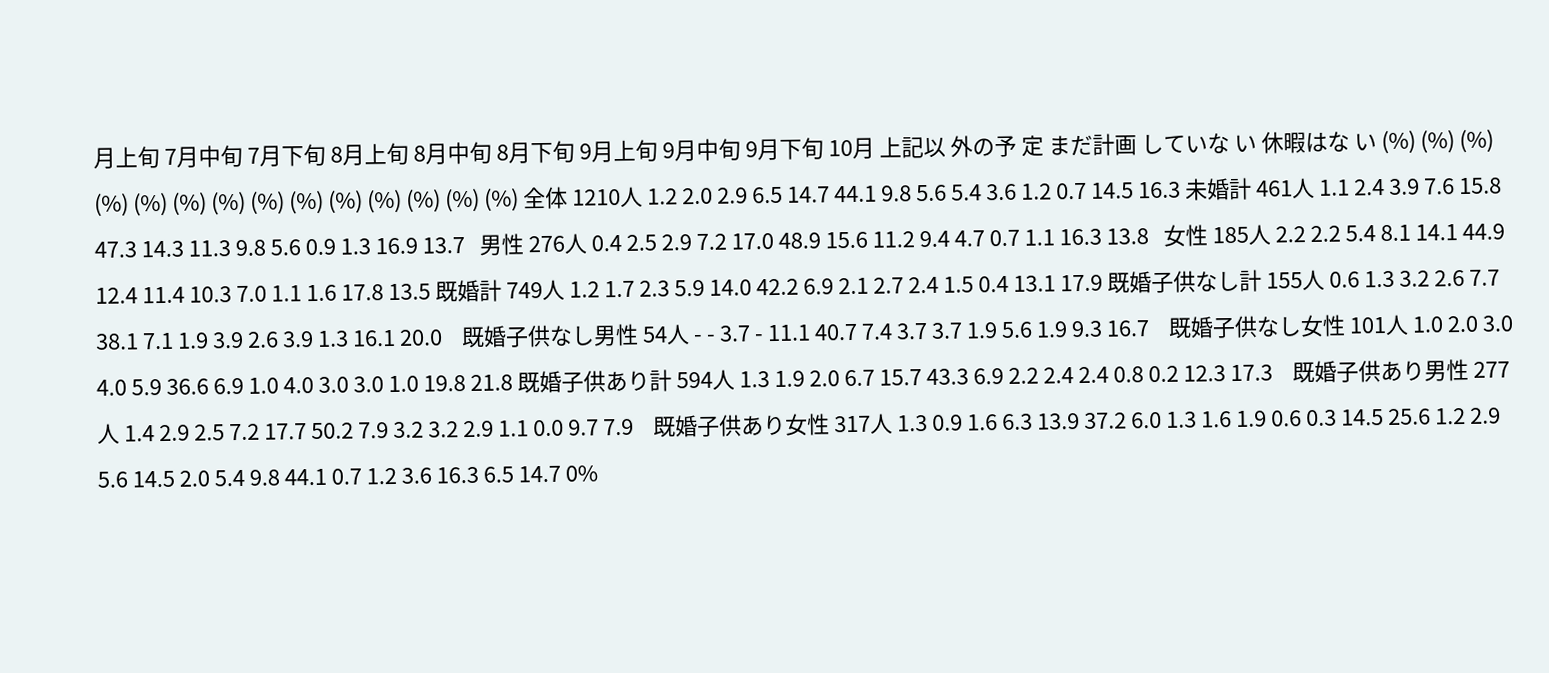月上旬 7月中旬 7月下旬 8月上旬 8月中旬 8月下旬 9月上旬 9月中旬 9月下旬 10月 上記以 外の予 定 まだ計画 していな い 休暇はな い (%) (%) (%) (%) (%) (%) (%) (%) (%) (%) (%) (%) (%) (%) 全体 1210人 1.2 2.0 2.9 6.5 14.7 44.1 9.8 5.6 5.4 3.6 1.2 0.7 14.5 16.3 未婚計 461人 1.1 2.4 3.9 7.6 15.8 47.3 14.3 11.3 9.8 5.6 0.9 1.3 16.9 13.7   男性 276人 0.4 2.5 2.9 7.2 17.0 48.9 15.6 11.2 9.4 4.7 0.7 1.1 16.3 13.8   女性 185人 2.2 2.2 5.4 8.1 14.1 44.9 12.4 11.4 10.3 7.0 1.1 1.6 17.8 13.5 既婚計 749人 1.2 1.7 2.3 5.9 14.0 42.2 6.9 2.1 2.7 2.4 1.5 0.4 13.1 17.9 既婚子供なし計 155人 0.6 1.3 3.2 2.6 7.7 38.1 7.1 1.9 3.9 2.6 3.9 1.3 16.1 20.0    既婚子供なし男性 54人 - - 3.7 - 11.1 40.7 7.4 3.7 3.7 1.9 5.6 1.9 9.3 16.7    既婚子供なし女性 101人 1.0 2.0 3.0 4.0 5.9 36.6 6.9 1.0 4.0 3.0 3.0 1.0 19.8 21.8 既婚子供あり計 594人 1.3 1.9 2.0 6.7 15.7 43.3 6.9 2.2 2.4 2.4 0.8 0.2 12.3 17.3    既婚子供あり男性 277人 1.4 2.9 2.5 7.2 17.7 50.2 7.9 3.2 3.2 2.9 1.1 0.0 9.7 7.9    既婚子供あり女性 317人 1.3 0.9 1.6 6.3 13.9 37.2 6.0 1.3 1.6 1.9 0.6 0.3 14.5 25.6 1.2 2.9 5.6 14.5 2.0 5.4 9.8 44.1 0.7 1.2 3.6 16.3 6.5 14.7 0%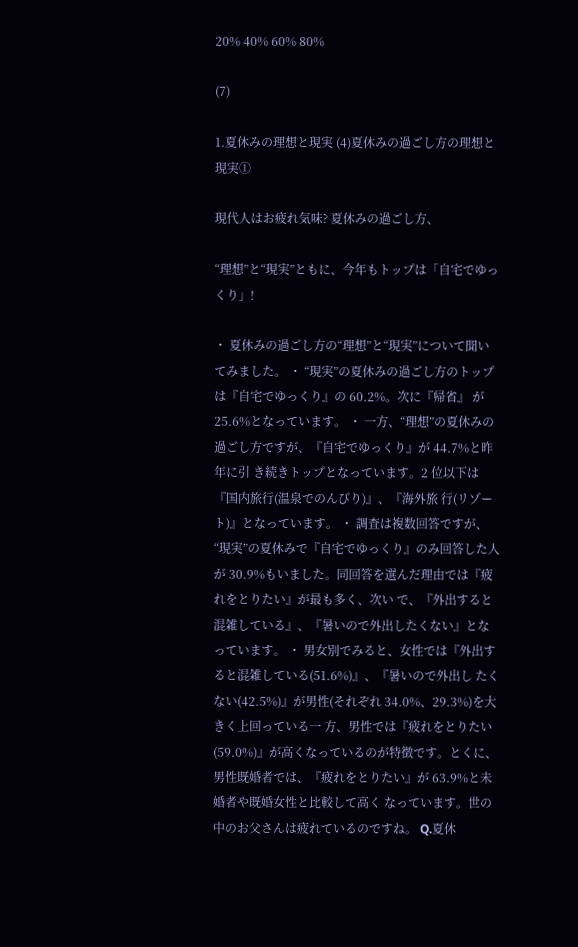20% 40% 60% 80%

(7)

1.夏休みの理想と現実 (4)夏休みの過ごし方の理想と現実①

現代人はお疲れ気味? 夏休みの過ごし方、

“理想”と“現実”ともに、今年もトップは「自宅でゆっくり」!

・ 夏休みの過ごし方の“理想”と“現実”について聞いてみました。 ・ “現実”の夏休みの過ごし方のトップは『自宅でゆっくり』の 60.2%。次に『帰省』 が 25.6%となっています。 ・ 一方、“理想”の夏休みの過ごし方ですが、『自宅でゆっくり』が 44.7%と昨年に引 き続きトップとなっています。2 位以下は『国内旅行(温泉でのんびり)』、『海外旅 行(リゾート)』となっています。 ・ 調査は複数回答ですが、“現実”の夏休みで『自宅でゆっくり』のみ回答した人が 30.9%もいました。同回答を選んだ理由では『疲れをとりたい』が最も多く、次い で、『外出すると混雑している』、『暑いので外出したくない』となっています。 ・ 男女別でみると、女性では『外出すると混雑している(51.6%)』、『暑いので外出し たくない(42.5%)』が男性(それぞれ 34.0%、29.3%)を大きく上回っている一 方、男性では『疲れをとりたい(59.0%)』が高くなっているのが特徴です。とくに、 男性既婚者では、『疲れをとりたい』が 63.9%と未婚者や既婚女性と比較して高く なっています。世の中のお父さんは疲れているのですね。 Q.夏休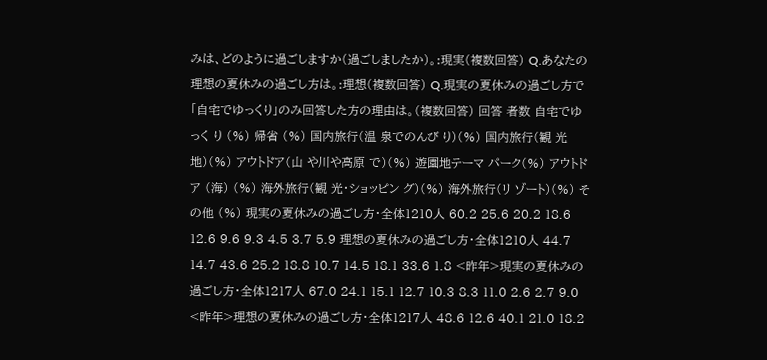みは、どのように過ごしますか(過ごしましたか)。:現実(複数回答) Q.あなたの理想の夏休みの過ごし方は。:理想(複数回答) Q.現実の夏休みの過ごし方で「自宅でゆっくり」のみ回答した方の理由は。(複数回答) 回答 者数 自宅でゆっく り (%) 帰省 (%) 国内旅行(温 泉でのんび り)(%) 国内旅行(観 光地)(%) アウトドア(山 や川や高原 で)(%) 遊園地テーマ パーク(%) アウトドア (海) (%) 海外旅行(観 光・ショッピン グ)(%) 海外旅行(リ ゾート)(%) その他 (%) 現実の夏休みの過ごし方・全体1210人 60.2 25.6 20.2 18.6 12.6 9.6 9.3 4.5 3.7 5.9 理想の夏休みの過ごし方・全体1210人 44.7 14.7 43.6 25.2 18.8 10.7 14.5 18.1 33.6 1.8 <昨年>現実の夏休みの過ごし方・全体1217人 67.0 24.1 15.1 12.7 10.3 8.3 11.0 2.6 2.7 9.0 <昨年>理想の夏休みの過ごし方・全体1217人 48.6 12.6 40.1 21.0 18.2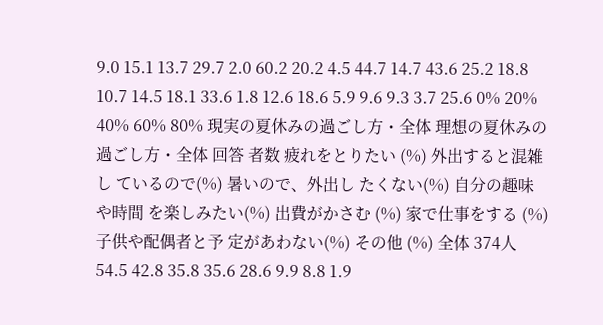9.0 15.1 13.7 29.7 2.0 60.2 20.2 4.5 44.7 14.7 43.6 25.2 18.8 10.7 14.5 18.1 33.6 1.8 12.6 18.6 5.9 9.6 9.3 3.7 25.6 0% 20% 40% 60% 80% 現実の夏休みの過ごし方・全体 理想の夏休みの過ごし方・全体 回答 者数 疲れをとりたい (%) 外出すると混雑し ているので(%) 暑いので、外出し たくない(%) 自分の趣味や時間 を楽しみたい(%) 出費がかさむ (%) 家で仕事をする (%) 子供や配偶者と予 定があわない(%) その他 (%) 全体 374人 54.5 42.8 35.8 35.6 28.6 9.9 8.8 1.9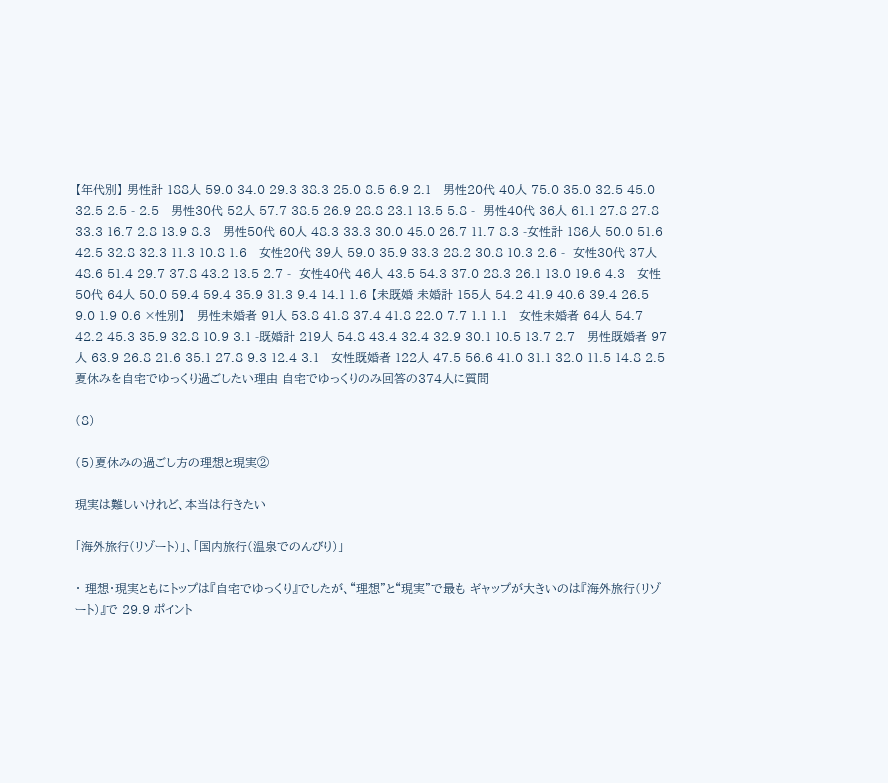【年代別】 男性計 188人 59.0 34.0 29.3 38.3 25.0 8.5 6.9 2.1   男性20代 40人 75.0 35.0 32.5 45.0 32.5 2.5 - 2.5   男性30代 52人 57.7 38.5 26.9 28.8 23.1 13.5 5.8 -  男性40代 36人 61.1 27.8 27.8 33.3 16.7 2.8 13.9 8.3   男性50代 60人 48.3 33.3 30.0 45.0 26.7 11.7 8.3 -女性計 186人 50.0 51.6 42.5 32.8 32.3 11.3 10.8 1.6   女性20代 39人 59.0 35.9 33.3 28.2 30.8 10.3 2.6 -  女性30代 37人 48.6 51.4 29.7 37.8 43.2 13.5 2.7 -  女性40代 46人 43.5 54.3 37.0 28.3 26.1 13.0 19.6 4.3   女性50代 64人 50.0 59.4 59.4 35.9 31.3 9.4 14.1 1.6 【未既婚 未婚計 155人 54.2 41.9 40.6 39.4 26.5 9.0 1.9 0.6 ×性別】   男性未婚者 91人 53.8 41.8 37.4 41.8 22.0 7.7 1.1 1.1   女性未婚者 64人 54.7 42.2 45.3 35.9 32.8 10.9 3.1 -既婚計 219人 54.8 43.4 32.4 32.9 30.1 10.5 13.7 2.7   男性既婚者 97人 63.9 26.8 21.6 35.1 27.8 9.3 12.4 3.1   女性既婚者 122人 47.5 56.6 41.0 31.1 32.0 11.5 14.8 2.5 夏休みを自宅でゆっくり過ごしたい理由 自宅でゆっくりのみ回答の374人に質問

(8)

(5)夏休みの過ごし方の理想と現実②

現実は難しいけれど、本当は行きたい

「海外旅行(リゾート)」、「国内旅行(温泉でのんびり)」

・ 理想・現実ともにトップは『自宅でゆっくり』でしたが、“理想”と“現実”で最も ギャップが大きいのは『海外旅行(リゾート)』で 29.9 ポイント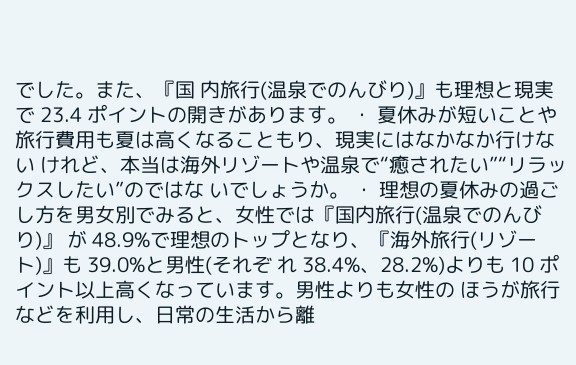でした。また、『国 内旅行(温泉でのんびり)』も理想と現実で 23.4 ポイントの開きがあります。 ・ 夏休みが短いことや旅行費用も夏は高くなることもり、現実にはなかなか行けない けれど、本当は海外リゾートや温泉で“癒されたい”“リラックスしたい”のではな いでしょうか。 ・ 理想の夏休みの過ごし方を男女別でみると、女性では『国内旅行(温泉でのんびり)』 が 48.9%で理想のトップとなり、『海外旅行(リゾート)』も 39.0%と男性(それぞ れ 38.4%、28.2%)よりも 10 ポイント以上高くなっています。男性よりも女性の ほうが旅行などを利用し、日常の生活から離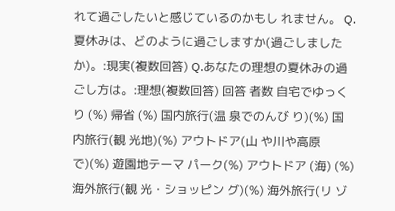れて過ごしたいと感じているのかもし れません。 Q.夏休みは、どのように過ごしますか(過ごしましたか)。:現実(複数回答) Q.あなたの理想の夏休みの過ごし方は。:理想(複数回答) 回答 者数 自宅でゆっく り (%) 帰省 (%) 国内旅行(温 泉でのんび り)(%) 国内旅行(観 光地)(%) アウトドア(山 や川や高原 で)(%) 遊園地テーマ パーク(%) アウトドア (海) (%) 海外旅行(観 光・ショッピン グ)(%) 海外旅行(リ ゾ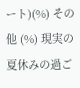ート)(%) その他 (%) 現実の夏休みの過ご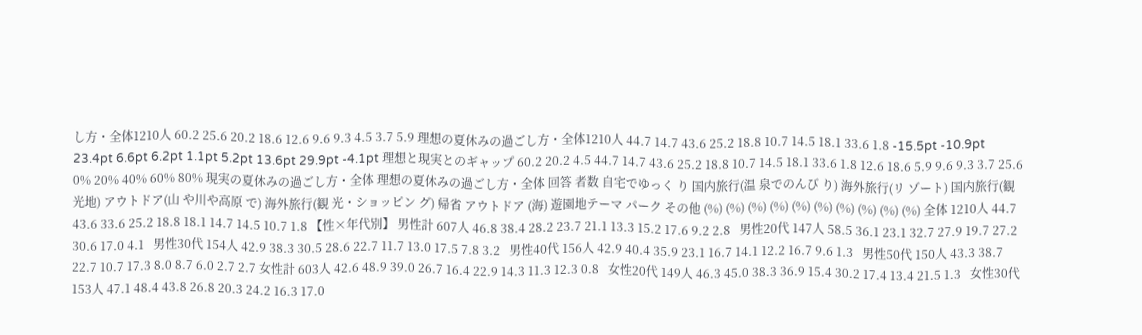し方・全体1210人 60.2 25.6 20.2 18.6 12.6 9.6 9.3 4.5 3.7 5.9 理想の夏休みの過ごし方・全体1210人 44.7 14.7 43.6 25.2 18.8 10.7 14.5 18.1 33.6 1.8 -15.5pt -10.9pt 23.4pt 6.6pt 6.2pt 1.1pt 5.2pt 13.6pt 29.9pt -4.1pt 理想と現実とのギャップ 60.2 20.2 4.5 44.7 14.7 43.6 25.2 18.8 10.7 14.5 18.1 33.6 1.8 12.6 18.6 5.9 9.6 9.3 3.7 25.6 0% 20% 40% 60% 80% 現実の夏休みの過ごし方・全体 理想の夏休みの過ごし方・全体 回答 者数 自宅でゆっく り 国内旅行(温 泉でのんび り) 海外旅行(リ ゾート) 国内旅行(観 光地) アウトドア(山 や川や高原 で) 海外旅行(観 光・ショッピン グ) 帰省 アウトドア (海) 遊園地テーマ パーク その他 (%) (%) (%) (%) (%) (%) (%) (%) (%) (%) 全体 1210人 44.7 43.6 33.6 25.2 18.8 18.1 14.7 14.5 10.7 1.8 【性×年代別】 男性計 607人 46.8 38.4 28.2 23.7 21.1 13.3 15.2 17.6 9.2 2.8   男性20代 147人 58.5 36.1 23.1 32.7 27.9 19.7 27.2 30.6 17.0 4.1   男性30代 154人 42.9 38.3 30.5 28.6 22.7 11.7 13.0 17.5 7.8 3.2   男性40代 156人 42.9 40.4 35.9 23.1 16.7 14.1 12.2 16.7 9.6 1.3   男性50代 150人 43.3 38.7 22.7 10.7 17.3 8.0 8.7 6.0 2.7 2.7 女性計 603人 42.6 48.9 39.0 26.7 16.4 22.9 14.3 11.3 12.3 0.8   女性20代 149人 46.3 45.0 38.3 36.9 15.4 30.2 17.4 13.4 21.5 1.3   女性30代 153人 47.1 48.4 43.8 26.8 20.3 24.2 16.3 17.0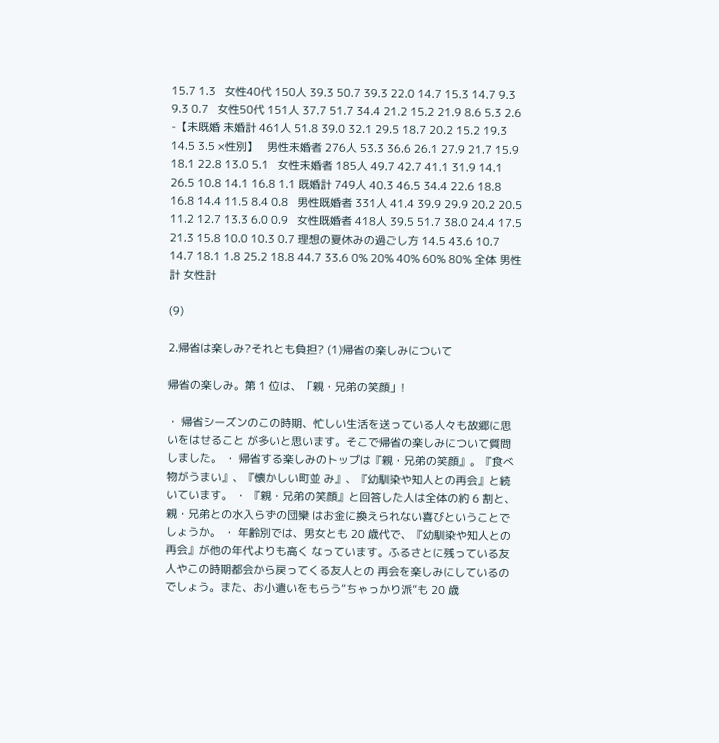15.7 1.3   女性40代 150人 39.3 50.7 39.3 22.0 14.7 15.3 14.7 9.3 9.3 0.7   女性50代 151人 37.7 51.7 34.4 21.2 15.2 21.9 8.6 5.3 2.6 -【未既婚 未婚計 461人 51.8 39.0 32.1 29.5 18.7 20.2 15.2 19.3 14.5 3.5 ×性別】   男性未婚者 276人 53.3 36.6 26.1 27.9 21.7 15.9 18.1 22.8 13.0 5.1   女性未婚者 185人 49.7 42.7 41.1 31.9 14.1 26.5 10.8 14.1 16.8 1.1 既婚計 749人 40.3 46.5 34.4 22.6 18.8 16.8 14.4 11.5 8.4 0.8   男性既婚者 331人 41.4 39.9 29.9 20.2 20.5 11.2 12.7 13.3 6.0 0.9   女性既婚者 418人 39.5 51.7 38.0 24.4 17.5 21.3 15.8 10.0 10.3 0.7 理想の夏休みの過ごし方 14.5 43.6 10.7 14.7 18.1 1.8 25.2 18.8 44.7 33.6 0% 20% 40% 60% 80% 全体 男性計 女性計

(9)

2.帰省は楽しみ?それとも負担? (1)帰省の楽しみについて

帰省の楽しみ。第 1 位は、「親・兄弟の笑顔」!

・ 帰省シーズンのこの時期、忙しい生活を送っている人々も故郷に思いをはせること が多いと思います。そこで帰省の楽しみについて質問しました。 ・ 帰省する楽しみのトップは『親・兄弟の笑顔』。『食べ物がうまい』、『懐かしい町並 み』、『幼馴染や知人との再会』と続いています。 ・ 『親・兄弟の笑顔』と回答した人は全体の約 6 割と、親・兄弟との水入らずの団欒 はお金に換えられない喜びということでしょうか。 ・ 年齢別では、男女とも 20 歳代で、『幼馴染や知人との再会』が他の年代よりも高く なっています。ふるさとに残っている友人やこの時期都会から戻ってくる友人との 再会を楽しみにしているのでしょう。また、お小遣いをもらう“ちゃっかり派”も 20 歳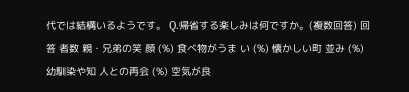代では結構いるようです。 Q.帰省する楽しみは何ですか。(複数回答) 回答 者数 親・兄弟の笑 顔 (%) 食べ物がうま い (%) 懐かしい町 並み (%) 幼馴染や知 人との再会 (%) 空気が良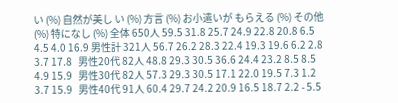い (%) 自然が美し い (%) 方言 (%) お小遣いが もらえる (%) その他 (%) 特になし (%) 全体 650人 59.5 31.8 25.7 24.9 22.8 20.8 6.5 4.5 4.0 16.9 男性計 321人 56.7 26.2 28.3 22.4 19.3 19.6 6.2 2.8 3.7 17.8   男性20代 82人 48.8 29.3 30.5 36.6 24.4 23.2 8.5 8.5 4.9 15.9   男性30代 82人 57.3 29.3 30.5 17.1 22.0 19.5 7.3 1.2 3.7 15.9   男性40代 91人 60.4 29.7 24.2 20.9 16.5 18.7 2.2 - 5.5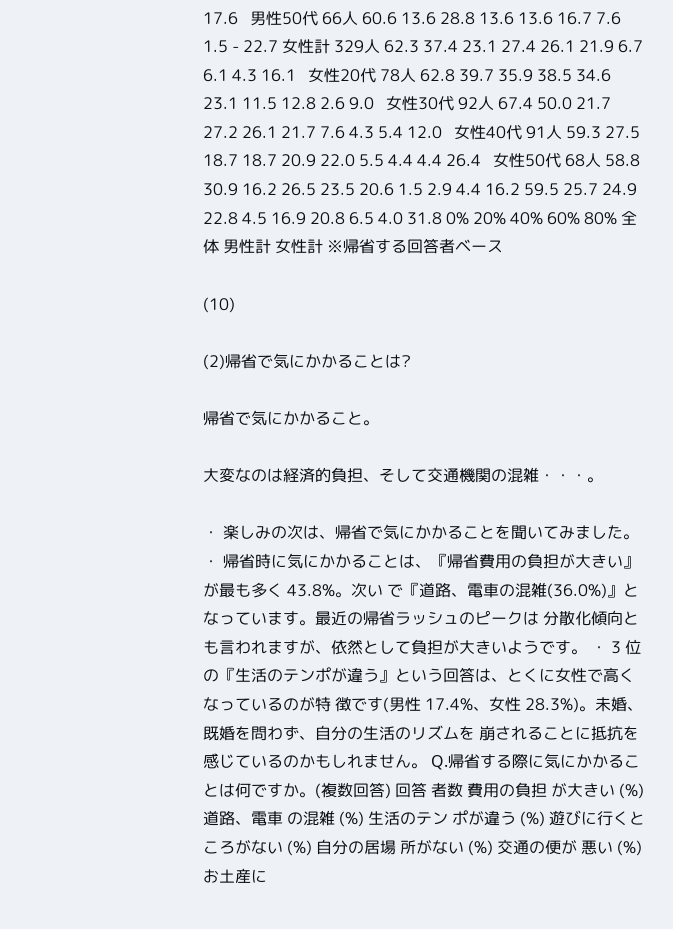17.6   男性50代 66人 60.6 13.6 28.8 13.6 13.6 16.7 7.6 1.5 - 22.7 女性計 329人 62.3 37.4 23.1 27.4 26.1 21.9 6.7 6.1 4.3 16.1   女性20代 78人 62.8 39.7 35.9 38.5 34.6 23.1 11.5 12.8 2.6 9.0   女性30代 92人 67.4 50.0 21.7 27.2 26.1 21.7 7.6 4.3 5.4 12.0   女性40代 91人 59.3 27.5 18.7 18.7 20.9 22.0 5.5 4.4 4.4 26.4   女性50代 68人 58.8 30.9 16.2 26.5 23.5 20.6 1.5 2.9 4.4 16.2 59.5 25.7 24.9 22.8 4.5 16.9 20.8 6.5 4.0 31.8 0% 20% 40% 60% 80% 全体 男性計 女性計 ※帰省する回答者ベース

(10)

(2)帰省で気にかかることは?

帰省で気にかかること。

大変なのは経済的負担、そして交通機関の混雑・・・。

・ 楽しみの次は、帰省で気にかかることを聞いてみました。 ・ 帰省時に気にかかることは、『帰省費用の負担が大きい』が最も多く 43.8%。次い で『道路、電車の混雑(36.0%)』となっています。最近の帰省ラッシュのピークは 分散化傾向とも言われますが、依然として負担が大きいようです。 ・ 3 位の『生活のテンポが違う』という回答は、とくに女性で高くなっているのが特 徴です(男性 17.4%、女性 28.3%)。未婚、既婚を問わず、自分の生活のリズムを 崩されることに抵抗を感じているのかもしれません。 Q.帰省する際に気にかかることは何ですか。(複数回答) 回答 者数 費用の負担 が大きい (%) 道路、電車 の混雑 (%) 生活のテン ポが違う (%) 遊びに行くと ころがない (%) 自分の居場 所がない (%) 交通の便が 悪い (%) お土産に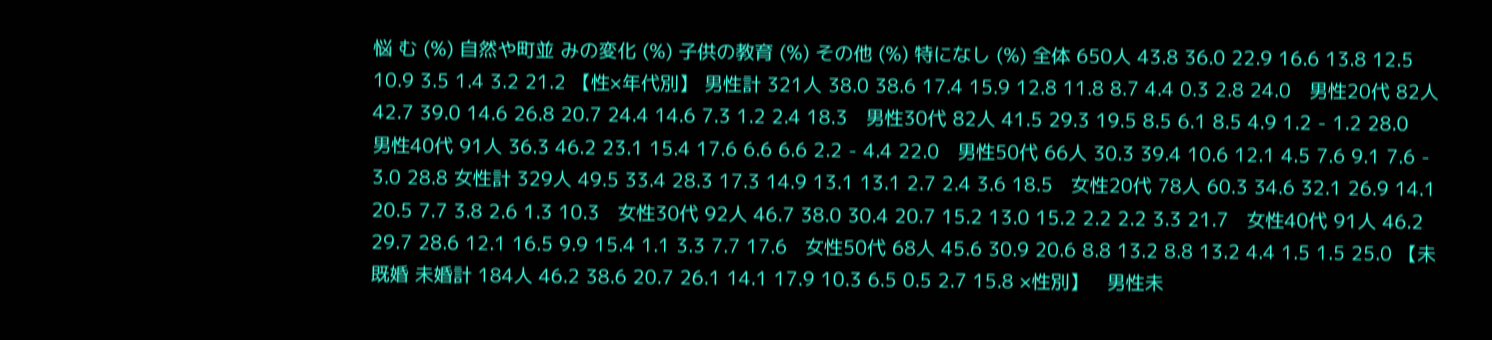悩 む (%) 自然や町並 みの変化 (%) 子供の教育 (%) その他 (%) 特になし (%) 全体 650人 43.8 36.0 22.9 16.6 13.8 12.5 10.9 3.5 1.4 3.2 21.2 【性×年代別】 男性計 321人 38.0 38.6 17.4 15.9 12.8 11.8 8.7 4.4 0.3 2.8 24.0   男性20代 82人 42.7 39.0 14.6 26.8 20.7 24.4 14.6 7.3 1.2 2.4 18.3   男性30代 82人 41.5 29.3 19.5 8.5 6.1 8.5 4.9 1.2 - 1.2 28.0   男性40代 91人 36.3 46.2 23.1 15.4 17.6 6.6 6.6 2.2 - 4.4 22.0   男性50代 66人 30.3 39.4 10.6 12.1 4.5 7.6 9.1 7.6 - 3.0 28.8 女性計 329人 49.5 33.4 28.3 17.3 14.9 13.1 13.1 2.7 2.4 3.6 18.5   女性20代 78人 60.3 34.6 32.1 26.9 14.1 20.5 7.7 3.8 2.6 1.3 10.3   女性30代 92人 46.7 38.0 30.4 20.7 15.2 13.0 15.2 2.2 2.2 3.3 21.7   女性40代 91人 46.2 29.7 28.6 12.1 16.5 9.9 15.4 1.1 3.3 7.7 17.6   女性50代 68人 45.6 30.9 20.6 8.8 13.2 8.8 13.2 4.4 1.5 1.5 25.0 【未既婚 未婚計 184人 46.2 38.6 20.7 26.1 14.1 17.9 10.3 6.5 0.5 2.7 15.8 ×性別】   男性未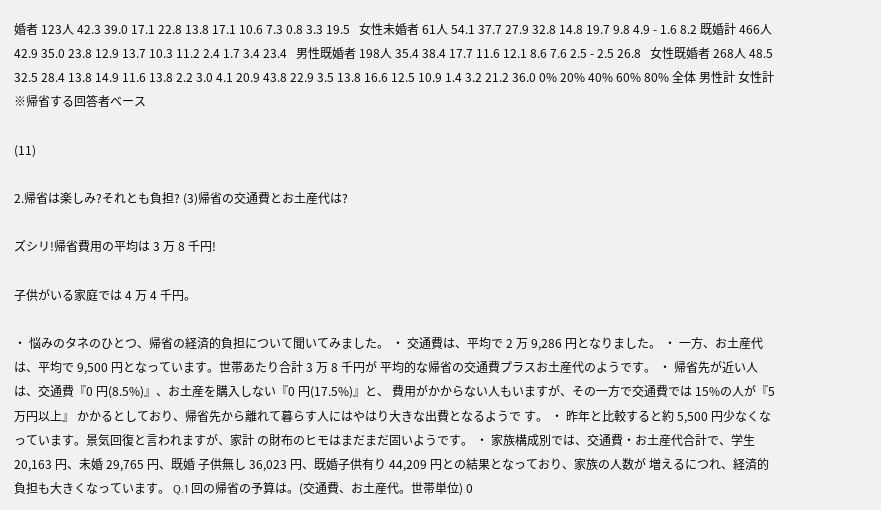婚者 123人 42.3 39.0 17.1 22.8 13.8 17.1 10.6 7.3 0.8 3.3 19.5   女性未婚者 61人 54.1 37.7 27.9 32.8 14.8 19.7 9.8 4.9 - 1.6 8.2 既婚計 466人 42.9 35.0 23.8 12.9 13.7 10.3 11.2 2.4 1.7 3.4 23.4   男性既婚者 198人 35.4 38.4 17.7 11.6 12.1 8.6 7.6 2.5 - 2.5 26.8   女性既婚者 268人 48.5 32.5 28.4 13.8 14.9 11.6 13.8 2.2 3.0 4.1 20.9 43.8 22.9 3.5 13.8 16.6 12.5 10.9 1.4 3.2 21.2 36.0 0% 20% 40% 60% 80% 全体 男性計 女性計 ※帰省する回答者ベース

(11)

2.帰省は楽しみ?それとも負担? (3)帰省の交通費とお土産代は?

ズシリ!帰省費用の平均は 3 万 8 千円!

子供がいる家庭では 4 万 4 千円。

・ 悩みのタネのひとつ、帰省の経済的負担について聞いてみました。 ・ 交通費は、平均で 2 万 9,286 円となりました。 ・ 一方、お土産代は、平均で 9,500 円となっています。世帯あたり合計 3 万 8 千円が 平均的な帰省の交通費プラスお土産代のようです。 ・ 帰省先が近い人は、交通費『0 円(8.5%)』、お土産を購入しない『0 円(17.5%)』と、 費用がかからない人もいますが、その一方で交通費では 15%の人が『5 万円以上』 かかるとしており、帰省先から離れて暮らす人にはやはり大きな出費となるようで す。 ・ 昨年と比較すると約 5,500 円少なくなっています。景気回復と言われますが、家計 の財布のヒモはまだまだ固いようです。 ・ 家族構成別では、交通費・お土産代合計で、学生 20,163 円、未婚 29,765 円、既婚 子供無し 36,023 円、既婚子供有り 44,209 円との結果となっており、家族の人数が 増えるにつれ、経済的負担も大きくなっています。 Q.1 回の帰省の予算は。(交通費、お土産代。世帯単位) 0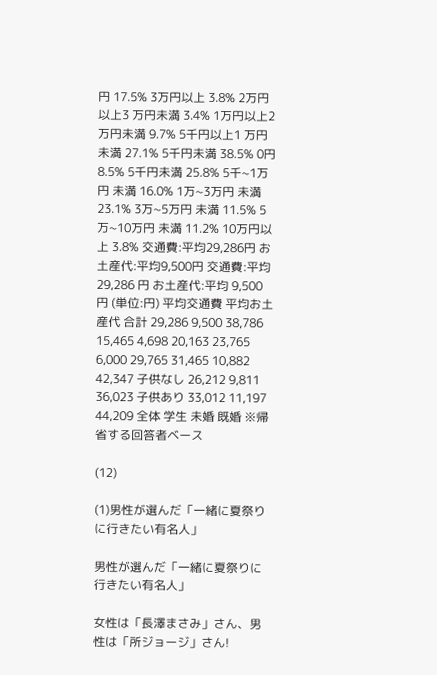円 17.5% 3万円以上 3.8% 2万円以上3 万円未満 3.4% 1万円以上2 万円未満 9.7% 5千円以上1 万円未満 27.1% 5千円未満 38.5% 0円 8.5% 5千円未満 25.8% 5千~1万円 未満 16.0% 1万~3万円 未満 23.1% 3万~5万円 未満 11.5% 5万~10万円 未満 11.2% 10万円以上 3.8% 交通費:平均29,286円 お土産代:平均9,500円 交通費:平均 29,286 円 お土産代:平均 9,500 円 (単位:円) 平均交通費 平均お土産代 合計 29,286 9,500 38,786 15,465 4,698 20,163 23,765 6,000 29,765 31,465 10,882 42,347 子供なし 26,212 9,811 36,023 子供あり 33,012 11,197 44,209 全体 学生 未婚 既婚 ※帰省する回答者ベース

(12)

(1)男性が選んだ「一緒に夏祭りに行きたい有名人」

男性が選んだ「一緒に夏祭りに行きたい有名人」

女性は「長澤まさみ」さん、男性は「所ジョージ」さん!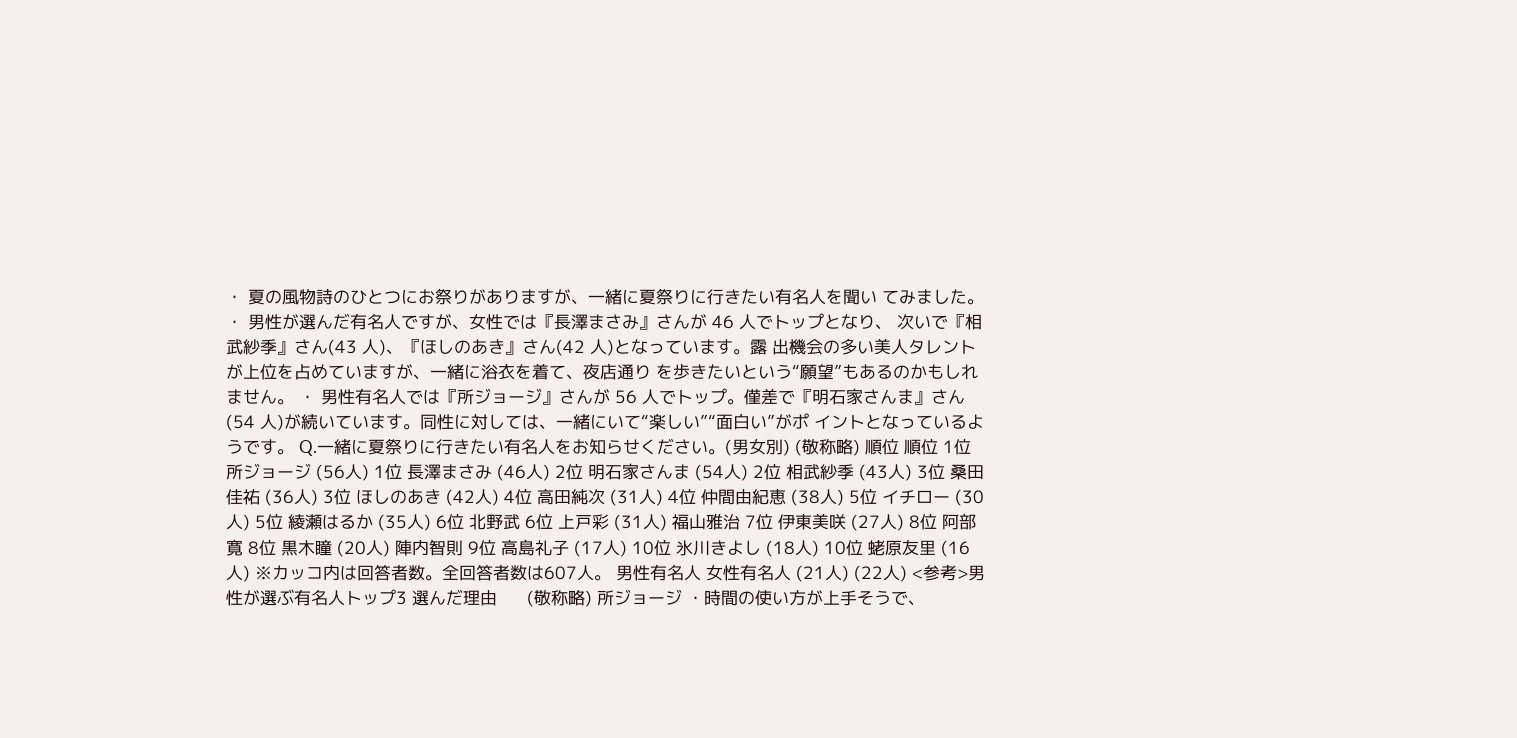・ 夏の風物詩のひとつにお祭りがありますが、一緒に夏祭りに行きたい有名人を聞い てみました。 ・ 男性が選んだ有名人ですが、女性では『長澤まさみ』さんが 46 人でトップとなり、 次いで『相武紗季』さん(43 人)、『ほしのあき』さん(42 人)となっています。露 出機会の多い美人タレントが上位を占めていますが、一緒に浴衣を着て、夜店通り を歩きたいという“願望”もあるのかもしれません。 ・ 男性有名人では『所ジョージ』さんが 56 人でトップ。僅差で『明石家さんま』さん (54 人)が続いています。同性に対しては、一緒にいて“楽しい”“面白い”がポ イントとなっているようです。 Q.一緒に夏祭りに行きたい有名人をお知らせください。(男女別) (敬称略) 順位 順位 1位 所ジョージ (56人) 1位 長澤まさみ (46人) 2位 明石家さんま (54人) 2位 相武紗季 (43人) 3位 桑田佳祐 (36人) 3位 ほしのあき (42人) 4位 高田純次 (31人) 4位 仲間由紀恵 (38人) 5位 イチロー (30人) 5位 綾瀬はるか (35人) 6位 北野武 6位 上戸彩 (31人) 福山雅治 7位 伊東美咲 (27人) 8位 阿部寛 8位 黒木瞳 (20人) 陣内智則 9位 高島礼子 (17人) 10位 氷川きよし (18人) 10位 蛯原友里 (16人) ※カッコ内は回答者数。全回答者数は607人。 男性有名人 女性有名人 (21人) (22人) <参考>男性が選ぶ有名人トップ3 選んだ理由      (敬称略) 所ジョージ ・時間の使い方が上手そうで、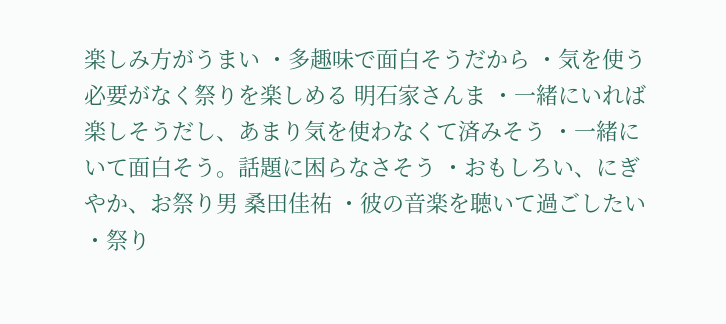楽しみ方がうまい ・多趣味で面白そうだから ・気を使う必要がなく祭りを楽しめる 明石家さんま ・一緒にいれば楽しそうだし、あまり気を使わなくて済みそう ・一緒にいて面白そう。話題に困らなさそう ・おもしろい、にぎやか、お祭り男 桑田佳祐 ・彼の音楽を聴いて過ごしたい ・祭り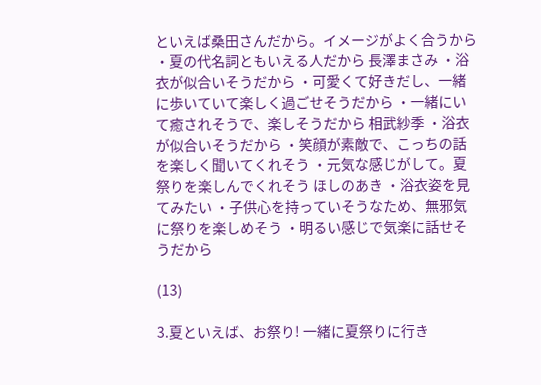といえば桑田さんだから。イメージがよく合うから ・夏の代名詞ともいえる人だから 長澤まさみ ・浴衣が似合いそうだから ・可愛くて好きだし、一緒に歩いていて楽しく過ごせそうだから ・一緒にいて癒されそうで、楽しそうだから 相武紗季 ・浴衣が似合いそうだから ・笑顔が素敵で、こっちの話を楽しく聞いてくれそう ・元気な感じがして。夏祭りを楽しんでくれそう ほしのあき ・浴衣姿を見てみたい ・子供心を持っていそうなため、無邪気に祭りを楽しめそう ・明るい感じで気楽に話せそうだから

(13)

3.夏といえば、お祭り! 一緒に夏祭りに行き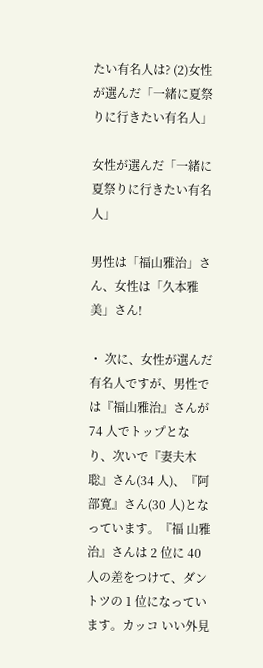たい有名人は? (2)女性が選んだ「一緒に夏祭りに行きたい有名人」

女性が選んだ「一緒に夏祭りに行きたい有名人」

男性は「福山雅治」さん、女性は「久本雅美」さん!

・ 次に、女性が選んだ有名人ですが、男性では『福山雅治』さんが 74 人でトップとな り、次いで『妻夫木聡』さん(34 人)、『阿部寛』さん(30 人)となっています。『福 山雅治』さんは 2 位に 40 人の差をつけて、ダントツの 1 位になっています。カッコ いい外見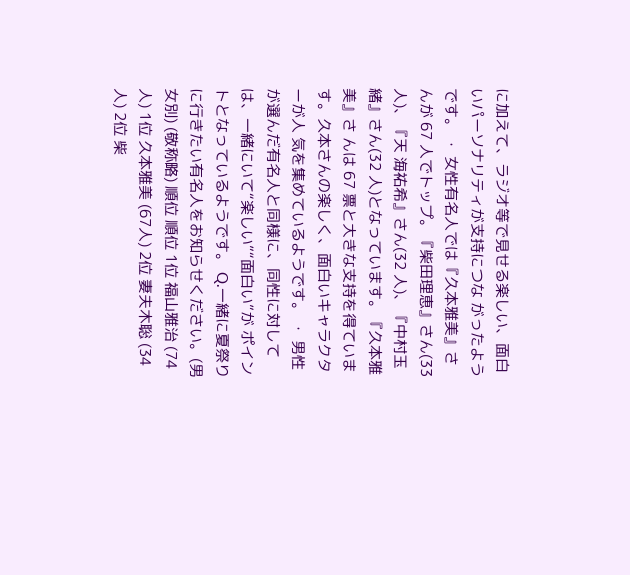に加えて、ラジオ等で見せる楽しい、面白いパーソナリティが支持につな がったようです。 ・ 女性有名人では『久本雅美』さんが 67 人でトップ。『柴田理恵』さん(33 人)、『天 海祐希』さん(32 人)、『中村玉緒』さん(32 人)となっています。『久本雅美』さ んは 67 票と大きな支持を得ています。久本さんの楽しく、面白いキャラクターが人 気を集めているようです。 ・ 男性が選んだ有名人と同様に、同性に対しては、一緒にいて“楽しい”“面白い”が ポイントとなっているようです。 Q.一緒に夏祭りに行きたい有名人をお知らせください。(男女別) (敬称略) 順位 順位 1位 福山雅治 (74人) 1位 久本雅美 (67人) 2位 妻夫木聡 (34人) 2位 柴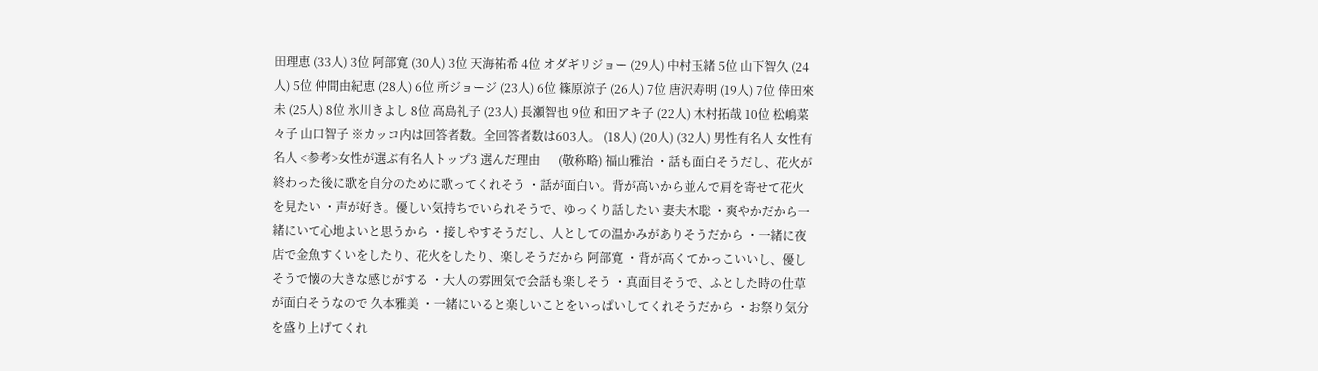田理恵 (33人) 3位 阿部寛 (30人) 3位 天海祐希 4位 オダギリジョー (29人) 中村玉緒 5位 山下智久 (24人) 5位 仲間由紀恵 (28人) 6位 所ジョージ (23人) 6位 篠原涼子 (26人) 7位 唐沢寿明 (19人) 7位 倖田來未 (25人) 8位 氷川きよし 8位 高島礼子 (23人) 長瀬智也 9位 和田アキ子 (22人) 木村拓哉 10位 松嶋菜々子 山口智子 ※カッコ内は回答者数。全回答者数は603人。 (18人) (20人) (32人) 男性有名人 女性有名人 <参考>女性が選ぶ有名人トップ3 選んだ理由      (敬称略) 福山雅治 ・話も面白そうだし、花火が終わった後に歌を自分のために歌ってくれそう ・話が面白い。背が高いから並んで肩を寄せて花火を見たい ・声が好き。優しい気持ちでいられそうで、ゆっくり話したい 妻夫木聡 ・爽やかだから一緒にいて心地よいと思うから ・接しやすそうだし、人としての温かみがありそうだから ・一緒に夜店で金魚すくいをしたり、花火をしたり、楽しそうだから 阿部寛 ・背が高くてかっこいいし、優しそうで懐の大きな感じがする ・大人の雰囲気で会話も楽しそう ・真面目そうで、ふとした時の仕草が面白そうなので 久本雅美 ・一緒にいると楽しいことをいっぱいしてくれそうだから ・お祭り気分を盛り上げてくれ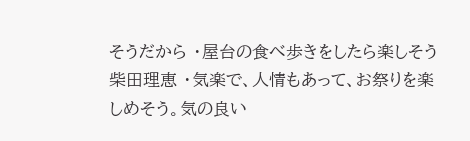そうだから ・屋台の食べ歩きをしたら楽しそう 柴田理恵 ・気楽で、人情もあって、お祭りを楽しめそう。気の良い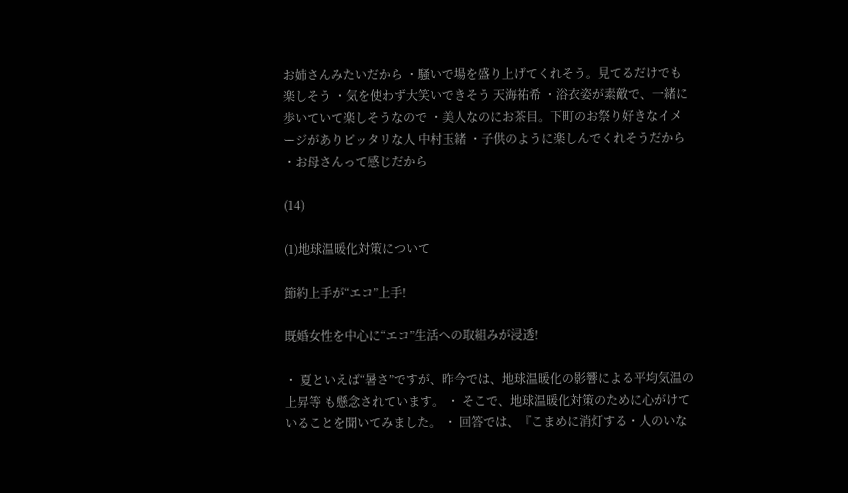お姉さんみたいだから ・騒いで場を盛り上げてくれそう。見てるだけでも楽しそう ・気を使わず大笑いできそう 天海祐希 ・浴衣姿が素敵で、一緒に歩いていて楽しそうなので ・美人なのにお茶目。下町のお祭り好きなイメージがありピッタリな人 中村玉緒 ・子供のように楽しんでくれそうだから ・お母さんって感じだから

(14)

(1)地球温暖化対策について

節約上手が“エコ”上手!

既婚女性を中心に“エコ”生活への取組みが浸透!

・ 夏といえば“暑さ”ですが、昨今では、地球温暖化の影響による平均気温の上昇等 も懸念されています。 ・ そこで、地球温暖化対策のために心がけていることを聞いてみました。 ・ 回答では、『こまめに消灯する・人のいな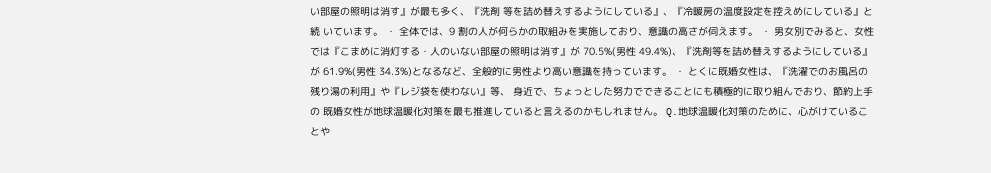い部屋の照明は消す』が最も多く、『洗剤 等を詰め替えするようにしている』、『冷暖房の温度設定を控えめにしている』と続 いています。 ・ 全体では、9 割の人が何らかの取組みを実施しており、意識の高さが伺えます。 ・ 男女別でみると、女性では『こまめに消灯する・人のいない部屋の照明は消す』が 70.5%(男性 49.4%)、『洗剤等を詰め替えするようにしている』が 61.9%(男性 34.3%)となるなど、全般的に男性より高い意識を持っています。 ・ とくに既婚女性は、『洗濯でのお風呂の残り湯の利用』や『レジ袋を使わない』等、 身近で、ちょっとした努力でできることにも積極的に取り組んでおり、節約上手の 既婚女性が地球温暖化対策を最も推進していると言えるのかもしれません。 Q.地球温暖化対策のために、心がけていることや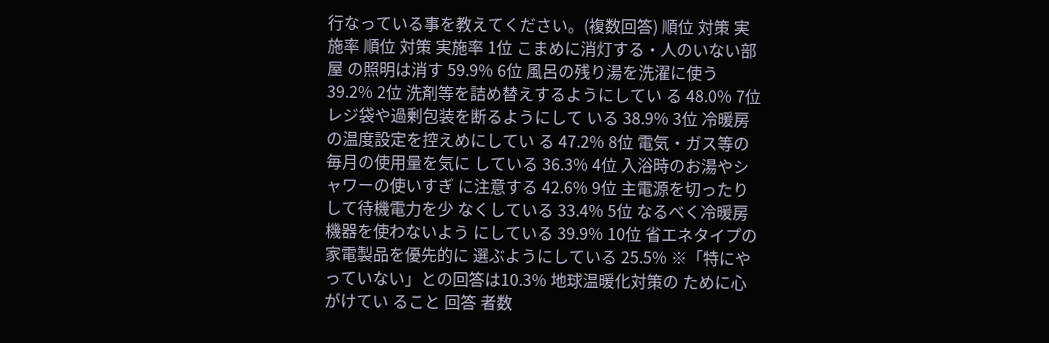行なっている事を教えてください。(複数回答) 順位 対策 実施率 順位 対策 実施率 1位 こまめに消灯する・人のいない部屋 の照明は消す 59.9% 6位 風呂の残り湯を洗濯に使う 39.2% 2位 洗剤等を詰め替えするようにしてい る 48.0% 7位 レジ袋や過剰包装を断るようにして いる 38.9% 3位 冷暖房の温度設定を控えめにしてい る 47.2% 8位 電気・ガス等の毎月の使用量を気に している 36.3% 4位 入浴時のお湯やシャワーの使いすぎ に注意する 42.6% 9位 主電源を切ったりして待機電力を少 なくしている 33.4% 5位 なるべく冷暖房機器を使わないよう にしている 39.9% 10位 省エネタイプの家電製品を優先的に 選ぶようにしている 25.5% ※「特にやっていない」との回答は10.3% 地球温暖化対策の ために心がけてい ること 回答 者数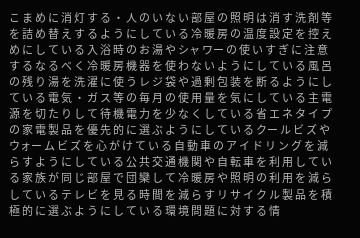こ ま め に 消 灯 す る ・ 人 の い な い 部 屋 の 照 明 は 消 す 洗 剤 等 を 詰 め 替 え す る よ う に し て い る 冷 暖 房 の 温 度 設 定 を 控 え め に し て い る 入 浴 時 の お 湯 や シャ ワー の 使 い す ぎ に 注 意 す る な る べ く 冷 暖 房 機 器 を 使 わ な い よ う に し て い る 風 呂 の 残 り 湯 を 洗 濯 に 使 う レ ジ 袋 や 過 剰 包 装 を 断 る よ う に し て い る 電 気 ・ ガ ス 等 の 毎 月 の 使 用 量 を 気 に し て い る 主 電 源 を 切 た り し て 待 機 電 力 を 少 な く し て い る 省 エ ネ タ イ プ の 家 電 製 品 を 優 先 的 に 選 ぶ よ う に し て い る クー ル ビ ズ や ウォー ム ビ ズ を 心 が け て い る 自 動 車 の ア イ ド リ ン グ を 減 ら す よ う に し て い る 公 共 交 通 機 関 や 自 転 車 を 利 用 し て い る 家 族 が 同 じ 部 屋 で 団 欒 し て 冷 暖 房 や 照 明 の 利 用 を 減 ら し て い る テ レ ビ を 見 る 時 間 を 減 ら す リ サ イ ク ル 製 品 を 積 極 的 に 選 ぶ よ う に し て い る 環 境 問 題 に 対 す る 情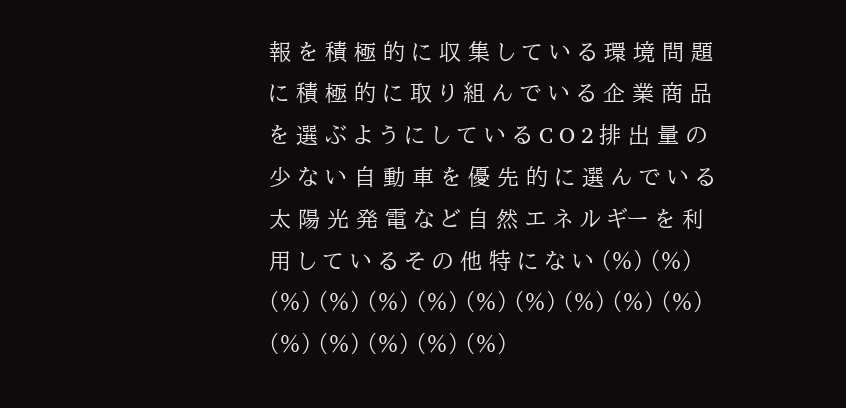報 を 積 極 的 に 収 集 し て い る 環 境 問 題 に 積 極 的 に 取 り 組 ん で い る 企 業 商 品 を 選 ぶ よ う に し て い る C O 2 排 出 量 の 少 な い 自 動 車 を 優 先 的 に 選 ん で い る 太 陽 光 発 電 な ど 自 然 エ ネ ル ギー を 利 用 し て い る そ の 他 特 に な い (%) (%) (%) (%) (%) (%) (%) (%) (%) (%) (%) (%) (%) (%) (%) (%)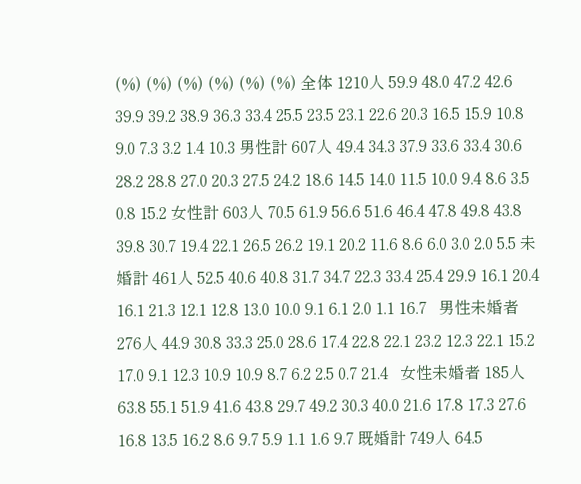(%) (%) (%) (%) (%) (%) 全体 1210人 59.9 48.0 47.2 42.6 39.9 39.2 38.9 36.3 33.4 25.5 23.5 23.1 22.6 20.3 16.5 15.9 10.8 9.0 7.3 3.2 1.4 10.3 男性計 607人 49.4 34.3 37.9 33.6 33.4 30.6 28.2 28.8 27.0 20.3 27.5 24.2 18.6 14.5 14.0 11.5 10.0 9.4 8.6 3.5 0.8 15.2 女性計 603人 70.5 61.9 56.6 51.6 46.4 47.8 49.8 43.8 39.8 30.7 19.4 22.1 26.5 26.2 19.1 20.2 11.6 8.6 6.0 3.0 2.0 5.5 未婚計 461人 52.5 40.6 40.8 31.7 34.7 22.3 33.4 25.4 29.9 16.1 20.4 16.1 21.3 12.1 12.8 13.0 10.0 9.1 6.1 2.0 1.1 16.7   男性未婚者 276人 44.9 30.8 33.3 25.0 28.6 17.4 22.8 22.1 23.2 12.3 22.1 15.2 17.0 9.1 12.3 10.9 10.9 8.7 6.2 2.5 0.7 21.4   女性未婚者 185人 63.8 55.1 51.9 41.6 43.8 29.7 49.2 30.3 40.0 21.6 17.8 17.3 27.6 16.8 13.5 16.2 8.6 9.7 5.9 1.1 1.6 9.7 既婚計 749人 64.5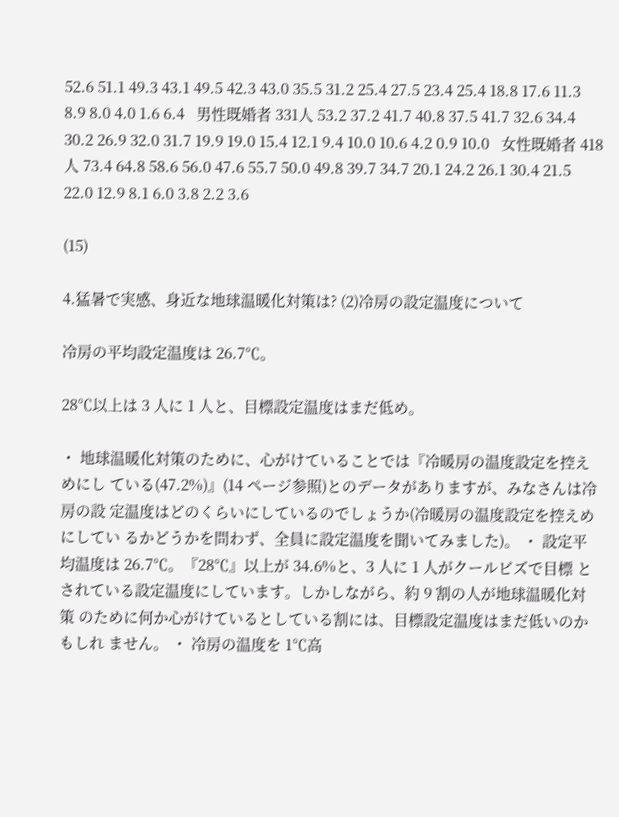52.6 51.1 49.3 43.1 49.5 42.3 43.0 35.5 31.2 25.4 27.5 23.4 25.4 18.8 17.6 11.3 8.9 8.0 4.0 1.6 6.4   男性既婚者 331人 53.2 37.2 41.7 40.8 37.5 41.7 32.6 34.4 30.2 26.9 32.0 31.7 19.9 19.0 15.4 12.1 9.4 10.0 10.6 4.2 0.9 10.0   女性既婚者 418人 73.4 64.8 58.6 56.0 47.6 55.7 50.0 49.8 39.7 34.7 20.1 24.2 26.1 30.4 21.5 22.0 12.9 8.1 6.0 3.8 2.2 3.6

(15)

4.猛暑で実感、身近な地球温暖化対策は? (2)冷房の設定温度について

冷房の平均設定温度は 26.7℃。

28℃以上は 3 人に 1 人と、目標設定温度はまだ低め。

・ 地球温暖化対策のために、心がけていることでは『冷暖房の温度設定を控えめにし ている(47.2%)』(14 ページ参照)とのデータがありますが、みなさんは冷房の設 定温度はどのくらいにしているのでしょうか(冷暖房の温度設定を控えめにしてい るかどうかを問わず、全員に設定温度を聞いてみました)。 ・ 設定平均温度は 26.7℃。『28℃』以上が 34.6%と、3 人に 1 人がクールビズで目標 とされている設定温度にしています。しかしながら、約 9 割の人が地球温暖化対策 のために何か心がけているとしている割には、目標設定温度はまだ低いのかもしれ ません。 ・ 冷房の温度を 1℃高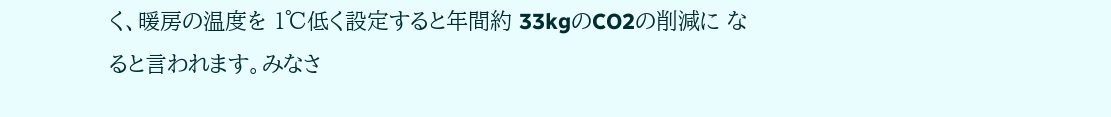く、暖房の温度を 1℃低く設定すると年間約 33kgのCO2の削減に なると言われます。みなさ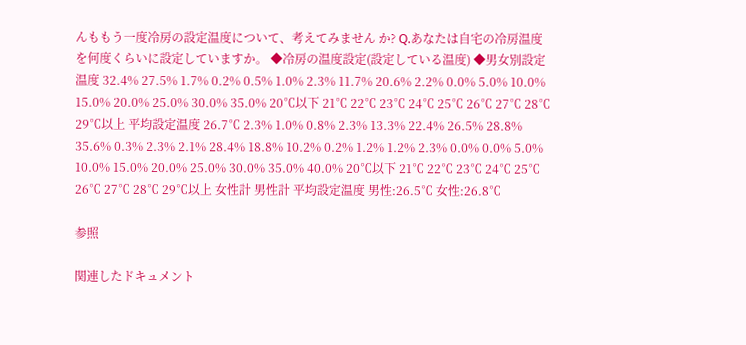んももう一度冷房の設定温度について、考えてみません か? Q.あなたは自宅の冷房温度を何度くらいに設定していますか。 ◆冷房の温度設定(設定している温度) ◆男女別設定温度 32.4% 27.5% 1.7% 0.2% 0.5% 1.0% 2.3% 11.7% 20.6% 2.2% 0.0% 5.0% 10.0% 15.0% 20.0% 25.0% 30.0% 35.0% 20℃以下 21℃ 22℃ 23℃ 24℃ 25℃ 26℃ 27℃ 28℃ 29℃以上 平均設定温度 26.7℃ 2.3% 1.0% 0.8% 2.3% 13.3% 22.4% 26.5% 28.8% 35.6% 0.3% 2.3% 2.1% 28.4% 18.8% 10.2% 0.2% 1.2% 1.2% 2.3% 0.0% 0.0% 5.0% 10.0% 15.0% 20.0% 25.0% 30.0% 35.0% 40.0% 20℃以下 21℃ 22℃ 23℃ 24℃ 25℃ 26℃ 27℃ 28℃ 29℃以上 女性計 男性計 平均設定温度 男性:26.5℃ 女性:26.8℃

参照

関連したドキュメント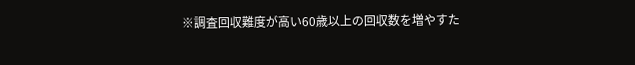※調査回収難度が高い60歳以上の回収数を増やすた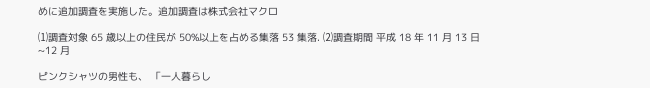めに追加調査を実施した。追加調査は株式会社マクロ

⑴調査対象 65 歳以上の住民が 50%以上を占める集落 53 集落. ⑵調査期間 平成 18 年 11 月 13 日~12 月

ピンクシャツの男性も、 「一人暮らし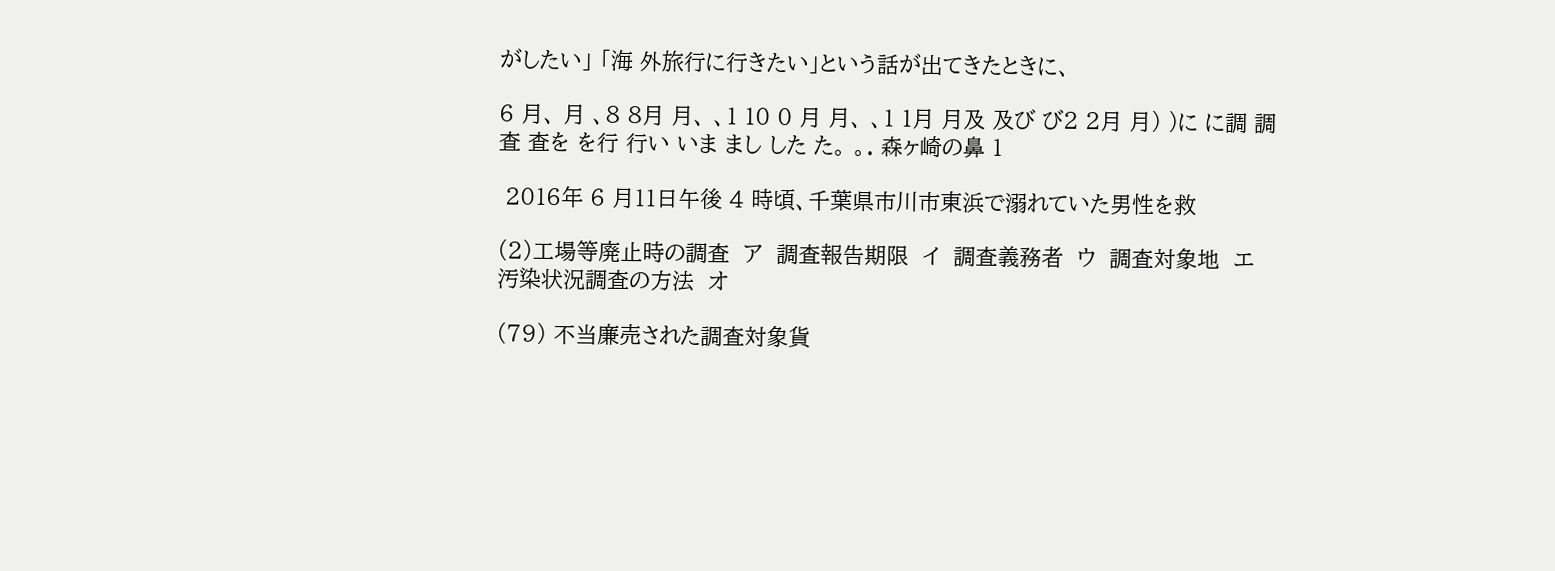がしたい」 「海 外旅行に行きたい」という話が出てきたときに、

6 月、 月 、8 8月 月、 、1 10 0 月 月、 、1 1月 月及 及び び2 2月 月) )に に調 調査 査を を行 行い いま まし した た。 。. 森ヶ崎の鼻 1

 2016年 6 月11日午後 4 時頃、千葉県市川市東浜で溺れていた男性を救

(2)工場等廃止時の調査  ア  調査報告期限  イ  調査義務者  ウ  調査対象地  エ  汚染状況調査の方法  オ

(79) 不当廉売された調査対象貨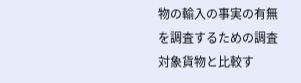物の輸入の事実の有無を調査するための調査対象貨物と比較す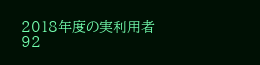2018年度の実利用者92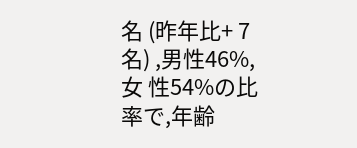名 (昨年比+ 7 名) ,男性46%,女 性54%の比率で,年齢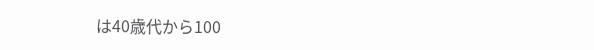は40歳代から100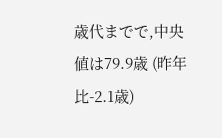歳代までで,中央 値は79.9歳 (昨年比-2.1歳)